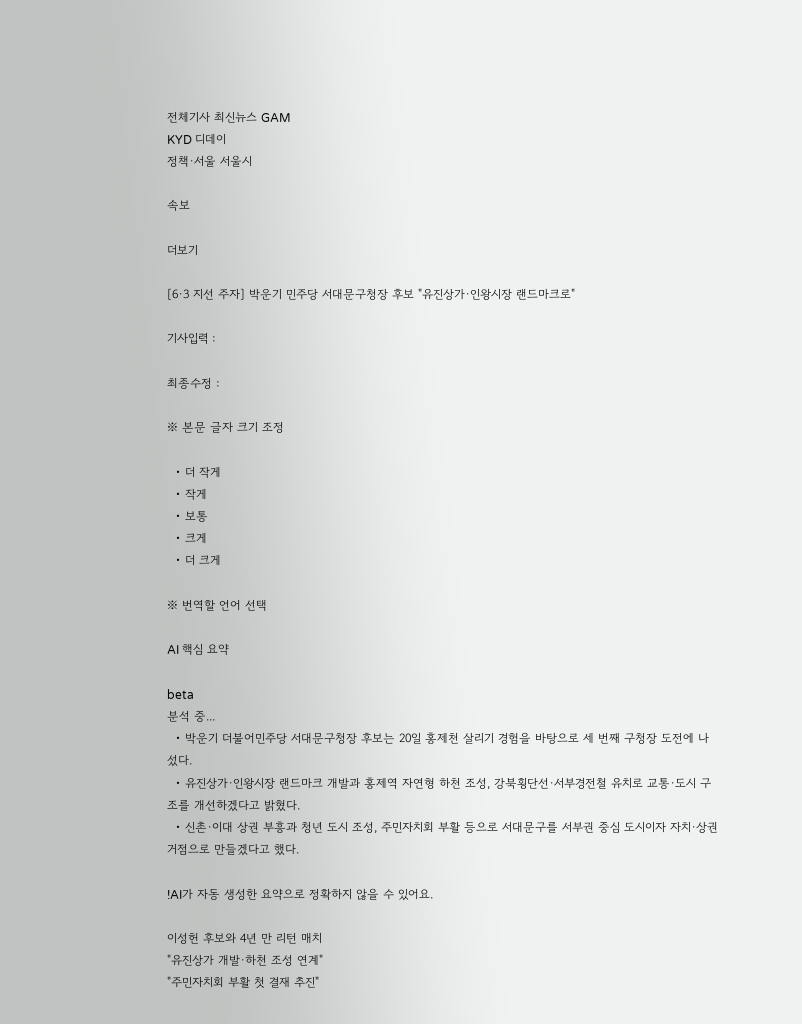전체기사 최신뉴스 GAM
KYD 디데이
정책·서울 서울시

속보

더보기

[6·3 지선 주자] 박운기 민주당 서대문구청장 후보 "유진상가·인왕시장 랜드마크로"

기사입력 :

최종수정 :

※ 본문 글자 크기 조정

  • 더 작게
  • 작게
  • 보통
  • 크게
  • 더 크게

※ 번역할 언어 선택

AI 핵심 요약

beta
분석 중...
  • 박운기 더불어민주당 서대문구청장 후보는 20일 홍제천 살리기 경험을 바탕으로 세 번째 구청장 도전에 나섰다.
  • 유진상가·인왕시장 랜드마크 개발과 홍제역 자연형 하천 조성, 강북횡단선·서부경전철 유치로 교통·도시 구조를 개선하겠다고 밝혔다.
  • 신촌·이대 상권 부흥과 청년 도시 조성, 주민자치회 부활 등으로 서대문구를 서부권 중심 도시이자 자치·상권 거점으로 만들겠다고 했다.

!AI가 자동 생성한 요약으로 정확하지 않을 수 있어요.

이성헌 후보와 4년 만 리턴 매치
"유진상가 개발·하천 조성 연계"
"주민자치회 부활 첫 결재 추진"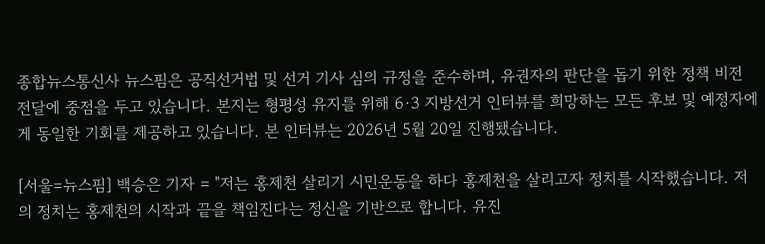종합뉴스통신사 뉴스핌은 공직선거법 및 선거 기사 심의 규정을 준수하며, 유권자의 판단을 돕기 위한 정책 비전 전달에 중점을 두고 있습니다. 본지는 형평성 유지를 위해 6·3 지방선거 인터뷰를 희망하는 모든 후보 및 예정자에게 동일한 기회를 제공하고 있습니다. 본 인터뷰는 2026년 5월 20일 진행됐습니다.

[서울=뉴스핌] 백승은 기자 = "저는 홍제천 살리기 시민운동을 하다 홍제천을 살리고자 정치를 시작했습니다. 저의 정치는 홍제천의 시작과 끝을 책임진다는 정신을 기반으로 합니다. 유진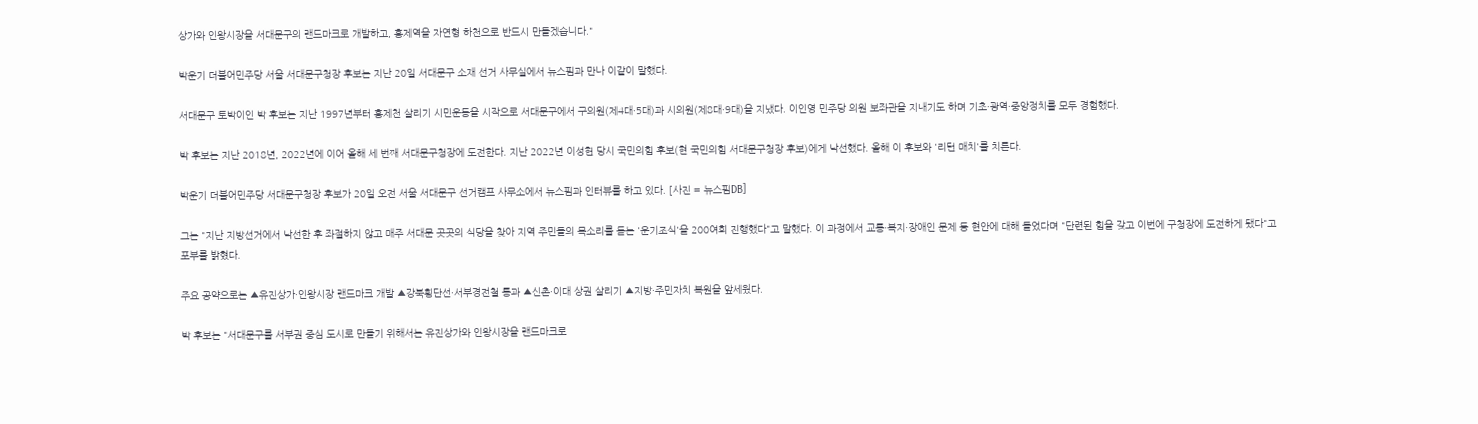상가와 인왕시장을 서대문구의 랜드마크로 개발하고, 홍제역을 자연형 하천으로 반드시 만들겠습니다."

박운기 더불어민주당 서울 서대문구청장 후보는 지난 20일 서대문구 소재 선거 사무실에서 뉴스핌과 만나 이같이 말했다.

서대문구 토박이인 박 후보는 지난 1997년부터 홍제천 살리기 시민운동을 시작으로 서대문구에서 구의원(제4대·5대)과 시의원(제8대·9대)을 지냈다. 이인영 민주당 의원 보좌관을 지내기도 하며 기초·광역·중앙정치를 모두 경험했다.

박 후보는 지난 2018년, 2022년에 이어 올해 세 번째 서대문구청장에 도전한다. 지난 2022년 이성헌 당시 국민의힘 후보(현 국민의힘 서대문구청장 후보)에게 낙선했다. 올해 이 후보와 '리턴 매치'를 치른다.

박운기 더불어민주당 서대문구청장 후보가 20일 오전 서울 서대문구 선거캠프 사무소에서 뉴스핌과 인터뷰를 하고 있다. [사진 = 뉴스핌DB]

그는 "지난 지방선거에서 낙선한 후 좌절하지 않고 매주 서대문 곳곳의 식당을 찾아 지역 주민들의 목소리를 듣는 '운기조식'을 200여회 진행했다"고 말했다. 이 과정에서 교통·복지·장애인 문제 등 현안에 대해 들었다며 "단련된 힘을 갖고 이번에 구청장에 도전하게 됐다"고 포부를 밝혔다.

주요 공약으로는 ▲유진상가·인왕시장 랜드마크 개발 ▲강북횡단선·서부경전철 통과 ▲신촌·이대 상권 살리기 ▲지방·주민자치 복원을 앞세웠다.

박 후보는 "서대문구를 서부권 중심 도시로 만들기 위해서는 유진상가와 인왕시장을 랜드마크로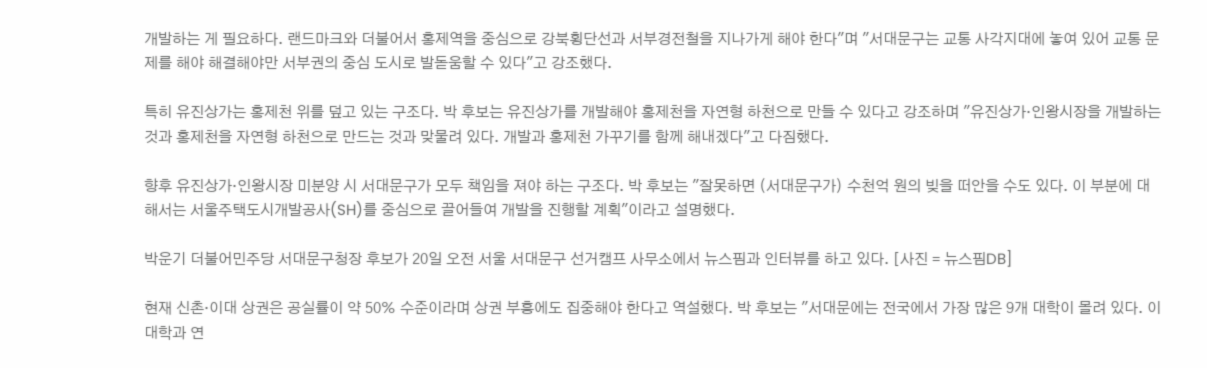개발하는 게 필요하다. 랜드마크와 더불어서 홍제역을 중심으로 강북횡단선과 서부경전철을 지나가게 해야 한다"며 "서대문구는 교통 사각지대에 놓여 있어 교통 문제를 해야 해결해야만 서부권의 중심 도시로 발돋움할 수 있다"고 강조했다.

특히 유진상가는 홍제천 위를 덮고 있는 구조다. 박 후보는 유진상가를 개발해야 홍제천을 자연형 하천으로 만들 수 있다고 강조하며 "유진상가·인왕시장을 개발하는 것과 홍제천을 자연형 하천으로 만드는 것과 맞물려 있다. 개발과 홍제천 가꾸기를 함께 해내겠다"고 다짐했다.

향후 유진상가·인왕시장 미분양 시 서대문구가 모두 책임을 져야 하는 구조다. 박 후보는 "잘못하면 (서대문구가) 수천억 원의 빚을 떠안을 수도 있다. 이 부분에 대해서는 서울주택도시개발공사(SH)를 중심으로 끌어들여 개발을 진행할 계획"이라고 설명했다.

박운기 더불어민주당 서대문구청장 후보가 20일 오전 서울 서대문구 선거캠프 사무소에서 뉴스핌과 인터뷰를 하고 있다. [사진 = 뉴스핌DB]

현재 신촌·이대 상권은 공실률이 약 50% 수준이라며 상권 부흥에도 집중해야 한다고 역설했다. 박 후보는 "서대문에는 전국에서 가장 많은 9개 대학이 몰려 있다. 이 대학과 연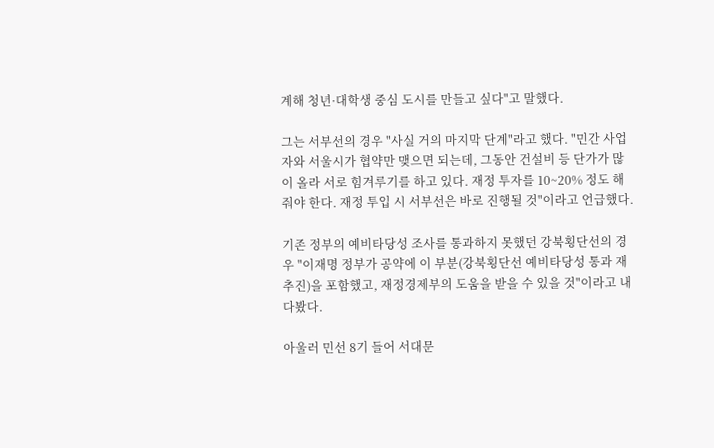계해 청년·대학생 중심 도시를 만들고 싶다"고 말했다.

그는 서부선의 경우 "사실 거의 마지막 단계"라고 했다. "민간 사업자와 서울시가 협약만 맺으면 되는데, 그동안 건설비 등 단가가 많이 올라 서로 힘겨루기를 하고 있다. 재정 투자를 10~20% 정도 해 줘야 한다. 재정 투입 시 서부선은 바로 진행될 것"이라고 언급했다.

기존 정부의 예비타당성 조사를 통과하지 못했던 강북횡단선의 경우 "이재명 정부가 공약에 이 부분(강북횡단선 예비타당성 통과 재추진)을 포함했고, 재정경제부의 도움을 받을 수 있을 것"이라고 내다봤다.

아울러 민선 8기 들어 서대문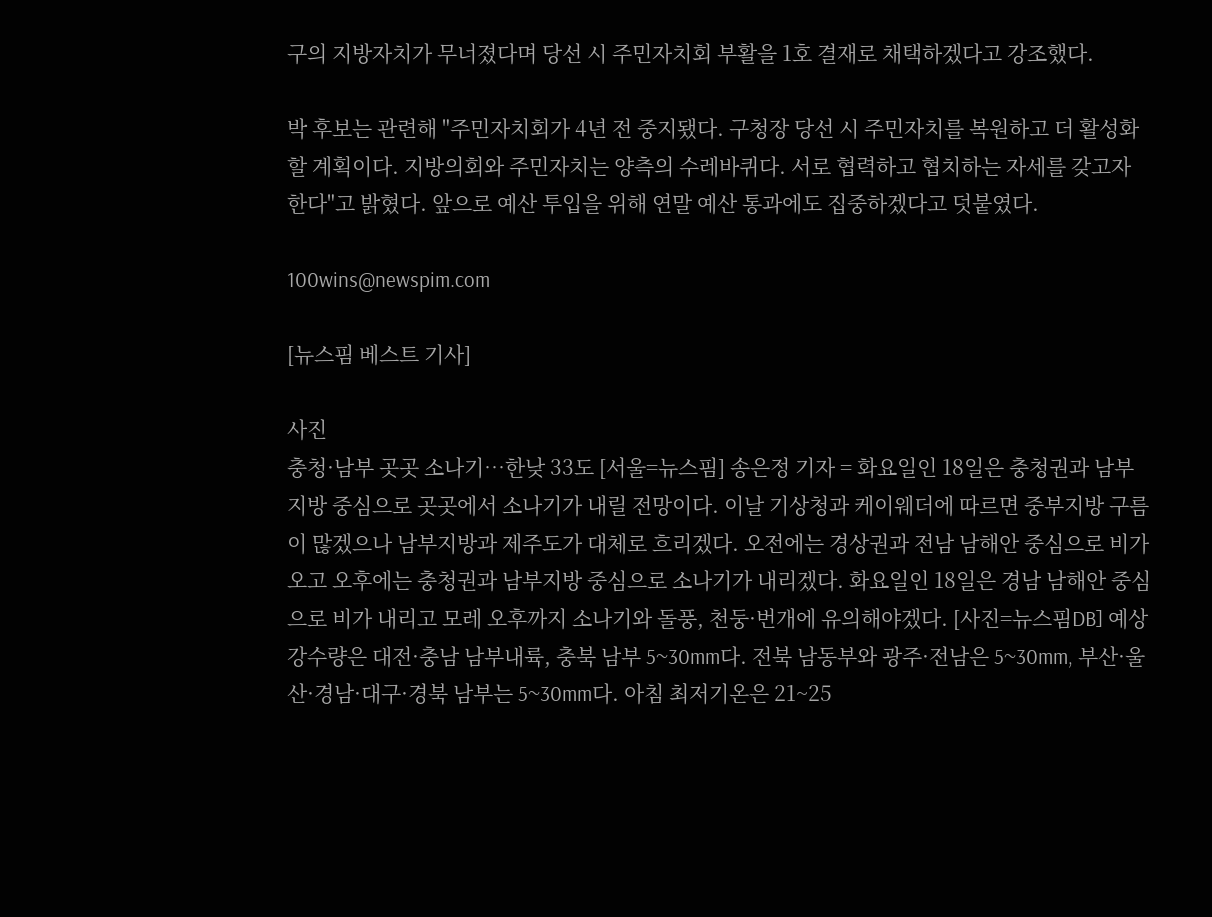구의 지방자치가 무너졌다며 당선 시 주민자치회 부활을 1호 결재로 채택하겠다고 강조했다.

박 후보는 관련해 "주민자치회가 4년 전 중지됐다. 구청장 당선 시 주민자치를 복원하고 더 활성화할 계획이다. 지방의회와 주민자치는 양측의 수레바퀴다. 서로 협력하고 협치하는 자세를 갖고자 한다"고 밝혔다. 앞으로 예산 투입을 위해 연말 예산 통과에도 집중하겠다고 덧붙였다.

100wins@newspim.com

[뉴스핌 베스트 기사]

사진
충청·남부 곳곳 소나기…한낮 33도 [서울=뉴스핌] 송은정 기자 = 화요일인 18일은 충청권과 남부지방 중심으로 곳곳에서 소나기가 내릴 전망이다. 이날 기상청과 케이웨더에 따르면 중부지방 구름이 많겠으나 남부지방과 제주도가 대체로 흐리겠다. 오전에는 경상권과 전남 남해안 중심으로 비가 오고 오후에는 충청권과 남부지방 중심으로 소나기가 내리겠다. 화요일인 18일은 경남 남해안 중심으로 비가 내리고 모레 오후까지 소나기와 돌풍, 천둥·번개에 유의해야겠다. [사진=뉴스핌DB] 예상 강수량은 대전·충남 남부내륙, 충북 남부 5~30mm다. 전북 남동부와 광주·전남은 5~30mm, 부산·울산·경남·대구·경북 남부는 5~30mm다. 아침 최저기온은 21~25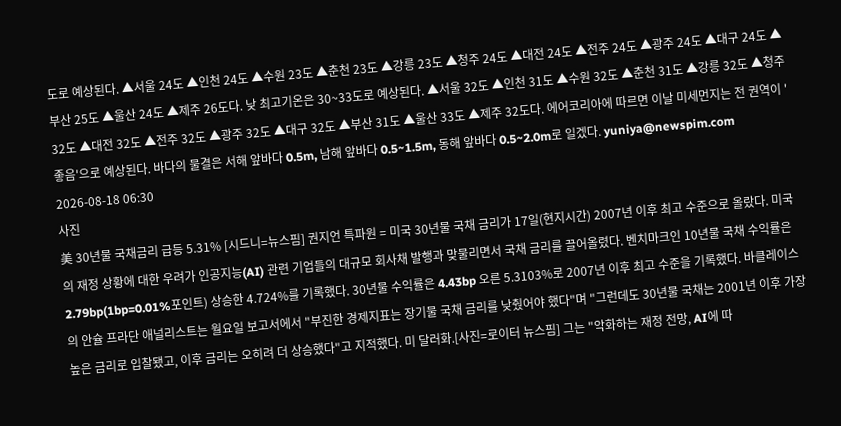도로 예상된다. ▲서울 24도 ▲인천 24도 ▲수원 23도 ▲춘천 23도 ▲강릉 23도 ▲청주 24도 ▲대전 24도 ▲전주 24도 ▲광주 24도 ▲대구 24도 ▲부산 25도 ▲울산 24도 ▲제주 26도다. 낮 최고기온은 30~33도로 예상된다. ▲서울 32도 ▲인천 31도 ▲수원 32도 ▲춘천 31도 ▲강릉 32도 ▲청주 32도 ▲대전 32도 ▲전주 32도 ▲광주 32도 ▲대구 32도 ▲부산 31도 ▲울산 33도 ▲제주 32도다. 에어코리아에 따르면 이날 미세먼지는 전 권역이 '좋음'으로 예상된다. 바다의 물결은 서해 앞바다 0.5m, 남해 앞바다 0.5~1.5m, 동해 앞바다 0.5~2.0m로 일겠다. yuniya@newspim.com 2026-08-18 06:30
사진
美 30년물 국채금리 급등 5.31% [시드니=뉴스핌] 권지언 특파원 = 미국 30년물 국채 금리가 17일(현지시간) 2007년 이후 최고 수준으로 올랐다. 미국의 재정 상황에 대한 우려가 인공지능(AI) 관련 기업들의 대규모 회사채 발행과 맞물리면서 국채 금리를 끌어올렸다. 벤치마크인 10년물 국채 수익률은 2.79bp(1bp=0.01%포인트) 상승한 4.724%를 기록했다. 30년물 수익률은 4.43bp 오른 5.3103%로 2007년 이후 최고 수준을 기록했다. 바클레이스의 안슐 프라단 애널리스트는 월요일 보고서에서 "부진한 경제지표는 장기물 국채 금리를 낮췄어야 했다"며 "그런데도 30년물 국채는 2001년 이후 가장 높은 금리로 입찰됐고, 이후 금리는 오히려 더 상승했다"고 지적했다. 미 달러화.[사진=로이터 뉴스핌] 그는 "악화하는 재정 전망, AI에 따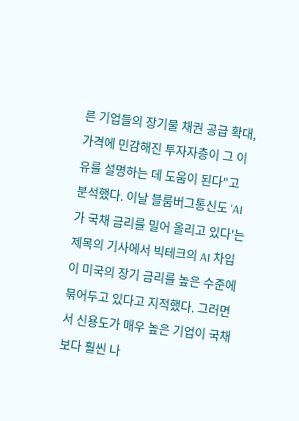른 기업들의 장기물 채권 공급 확대, 가격에 민감해진 투자자층이 그 이유를 설명하는 데 도움이 된다"고 분석했다. 이날 블룸버그통신도 'AI가 국채 금리를 밀어 올리고 있다'는 제목의 기사에서 빅테크의 AI 차입이 미국의 장기 금리를 높은 수준에 묶어두고 있다고 지적했다. 그러면서 신용도가 매우 높은 기업이 국채보다 훨씬 나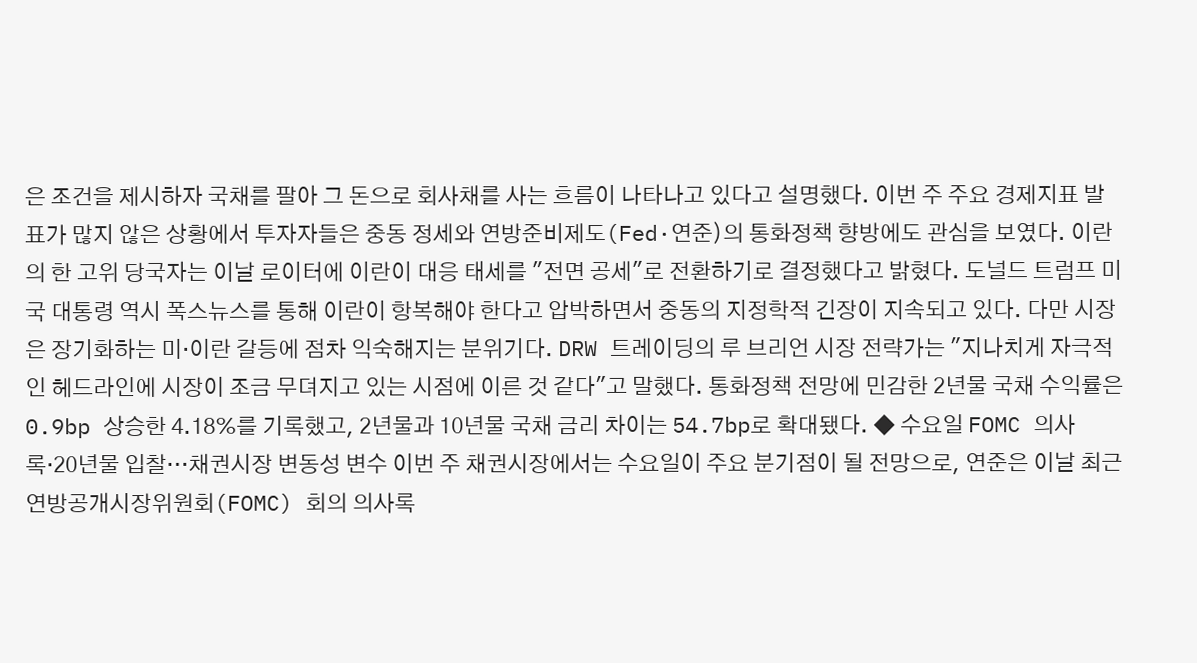은 조건을 제시하자 국채를 팔아 그 돈으로 회사채를 사는 흐름이 나타나고 있다고 설명했다. 이번 주 주요 경제지표 발표가 많지 않은 상황에서 투자자들은 중동 정세와 연방준비제도(Fed·연준)의 통화정책 향방에도 관심을 보였다. 이란의 한 고위 당국자는 이날 로이터에 이란이 대응 태세를 "전면 공세"로 전환하기로 결정했다고 밝혔다. 도널드 트럼프 미국 대통령 역시 폭스뉴스를 통해 이란이 항복해야 한다고 압박하면서 중동의 지정학적 긴장이 지속되고 있다. 다만 시장은 장기화하는 미·이란 갈등에 점차 익숙해지는 분위기다. DRW 트레이딩의 루 브리언 시장 전략가는 "지나치게 자극적인 헤드라인에 시장이 조금 무뎌지고 있는 시점에 이른 것 같다"고 말했다. 통화정책 전망에 민감한 2년물 국채 수익률은 0.9bp 상승한 4.18%를 기록했고, 2년물과 10년물 국채 금리 차이는 54.7bp로 확대됐다. ◆ 수요일 FOMC 의사록·20년물 입찰…채권시장 변동성 변수 이번 주 채권시장에서는 수요일이 주요 분기점이 될 전망으로, 연준은 이날 최근 연방공개시장위원회(FOMC) 회의 의사록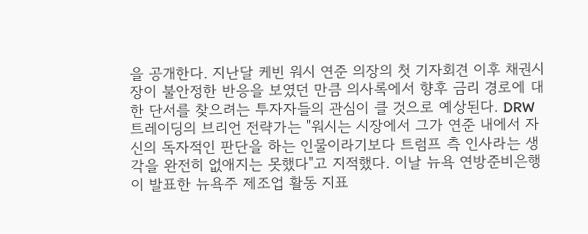을 공개한다. 지난달 케빈 워시 연준 의장의 첫 기자회견 이후 채권시장이 불안정한 반응을 보였던 만큼 의사록에서 향후 금리 경로에 대한 단서를 찾으려는 투자자들의 관심이 클 것으로 예상된다. DRW 트레이딩의 브리언 전략가는 "워시는 시장에서 그가 연준 내에서 자신의 독자적인 판단을 하는 인물이라기보다 트럼프 측 인사라는 생각을 완전히 없애지는 못했다"고 지적했다. 이날 뉴욕 연방준비은행이 발표한 뉴욕주 제조업 활동 지표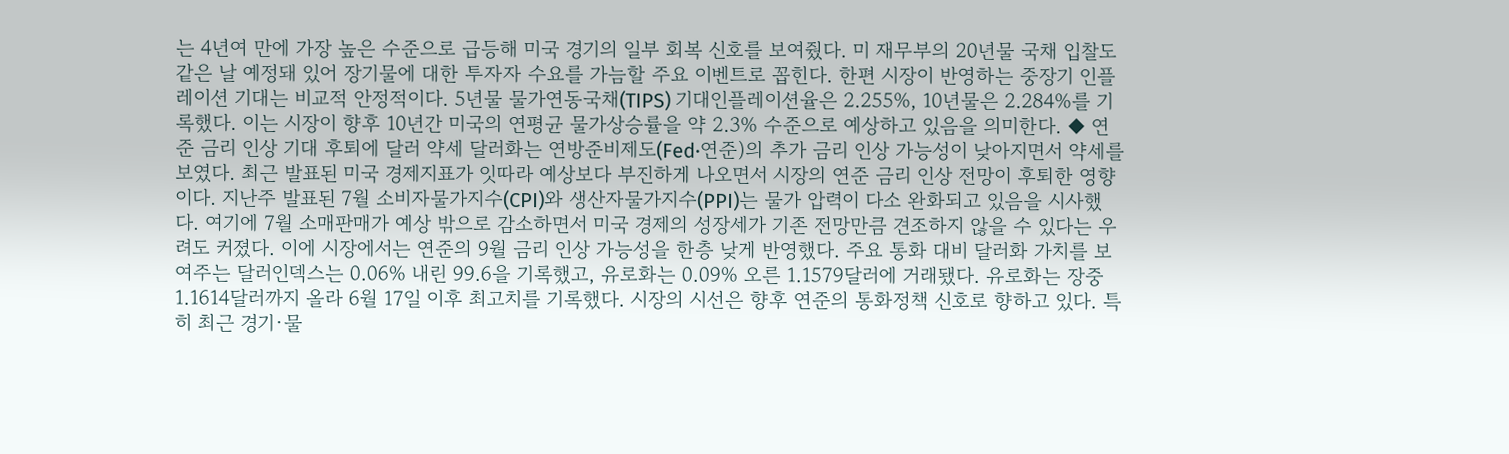는 4년여 만에 가장 높은 수준으로 급등해 미국 경기의 일부 회복 신호를 보여줬다. 미 재무부의 20년물 국채 입찰도 같은 날 예정돼 있어 장기물에 대한 투자자 수요를 가늠할 주요 이벤트로 꼽힌다. 한편 시장이 반영하는 중장기 인플레이션 기대는 비교적 안정적이다. 5년물 물가연동국채(TIPS) 기대인플레이션율은 2.255%, 10년물은 2.284%를 기록했다. 이는 시장이 향후 10년간 미국의 연평균 물가상승률을 약 2.3% 수준으로 예상하고 있음을 의미한다. ◆ 연준 금리 인상 기대 후퇴에 달러 약세 달러화는 연방준비제도(Fed·연준)의 추가 금리 인상 가능성이 낮아지면서 약세를 보였다. 최근 발표된 미국 경제지표가 잇따라 예상보다 부진하게 나오면서 시장의 연준 금리 인상 전망이 후퇴한 영향이다. 지난주 발표된 7월 소비자물가지수(CPI)와 생산자물가지수(PPI)는 물가 압력이 다소 완화되고 있음을 시사했다. 여기에 7월 소매판매가 예상 밖으로 감소하면서 미국 경제의 성장세가 기존 전망만큼 견조하지 않을 수 있다는 우려도 커졌다. 이에 시장에서는 연준의 9월 금리 인상 가능성을 한층 낮게 반영했다. 주요 통화 대비 달러화 가치를 보여주는 달러인덱스는 0.06% 내린 99.6을 기록했고, 유로화는 0.09% 오른 1.1579달러에 거래됐다. 유로화는 장중 1.1614달러까지 올라 6월 17일 이후 최고치를 기록했다. 시장의 시선은 향후 연준의 통화정책 신호로 향하고 있다. 특히 최근 경기·물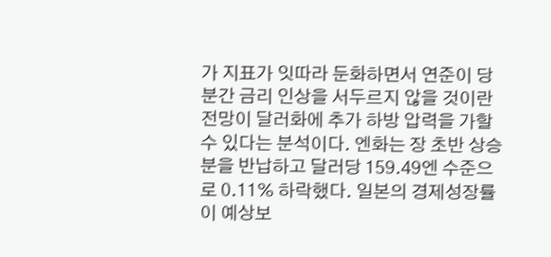가 지표가 잇따라 둔화하면서 연준이 당분간 금리 인상을 서두르지 않을 것이란 전망이 달러화에 추가 하방 압력을 가할 수 있다는 분석이다. 엔화는 장 초반 상승분을 반납하고 달러당 159.49엔 수준으로 0.11% 하락했다. 일본의 경제성장률이 예상보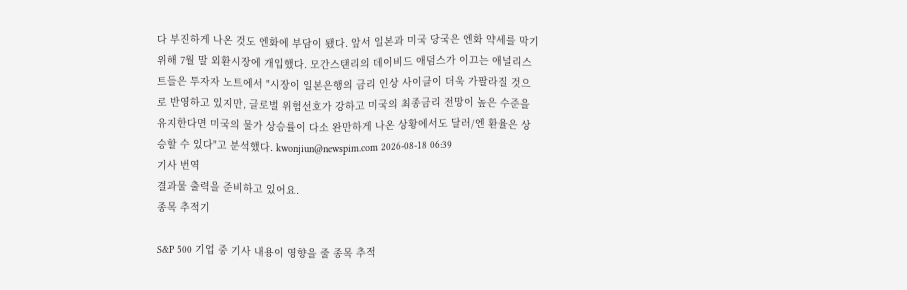다 부진하게 나온 것도 엔화에 부담이 됐다. 앞서 일본과 미국 당국은 엔화 약세를 막기 위해 7월 말 외환시장에 개입했다. 모간스탠리의 데이비드 애덤스가 이끄는 애널리스트들은 투자자 노트에서 "시장이 일본은행의 금리 인상 사이클이 더욱 가팔라질 것으로 반영하고 있지만, 글로벌 위험선호가 강하고 미국의 최종금리 전망이 높은 수준을 유지한다면 미국의 물가 상승률이 다소 완만하게 나온 상황에서도 달러/엔 환율은 상승할 수 있다"고 분석했다. kwonjiun@newspim.com 2026-08-18 06:39
기사 번역
결과물 출력을 준비하고 있어요.
종목 추적기

S&P 500 기업 중 기사 내용이 영향을 줄 종목 추적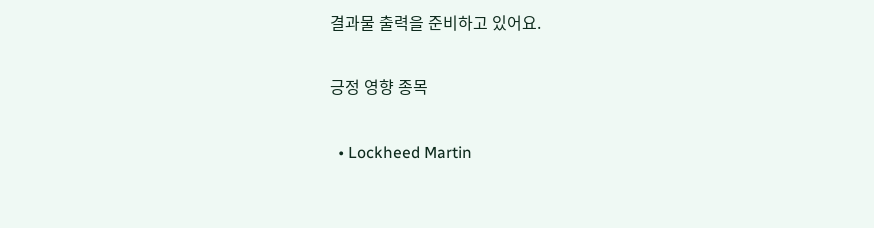결과물 출력을 준비하고 있어요.

긍정 영향 종목

  • Lockheed Martin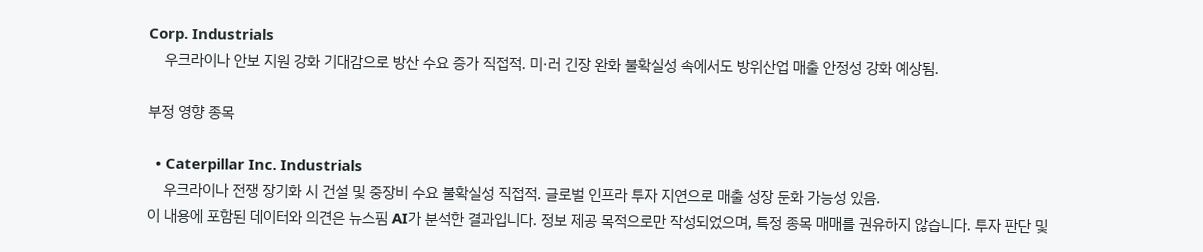Corp. Industrials
    우크라이나 안보 지원 강화 기대감으로 방산 수요 증가 직접적. 미·러 긴장 완화 불확실성 속에서도 방위산업 매출 안정성 강화 예상됨.

부정 영향 종목

  • Caterpillar Inc. Industrials
    우크라이나 전쟁 장기화 시 건설 및 중장비 수요 불확실성 직접적. 글로벌 인프라 투자 지연으로 매출 성장 둔화 가능성 있음.
이 내용에 포함된 데이터와 의견은 뉴스핌 AI가 분석한 결과입니다. 정보 제공 목적으로만 작성되었으며, 특정 종목 매매를 권유하지 않습니다. 투자 판단 및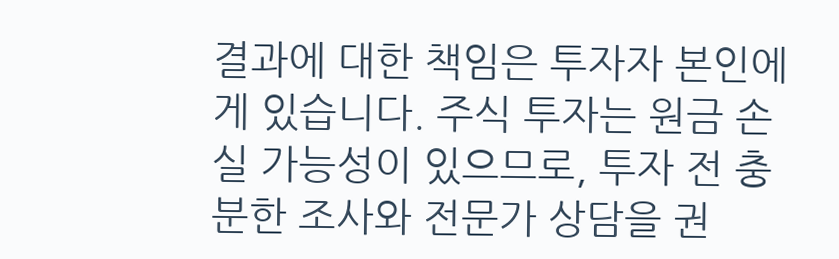결과에 대한 책임은 투자자 본인에게 있습니다. 주식 투자는 원금 손실 가능성이 있으므로, 투자 전 충분한 조사와 전문가 상담을 권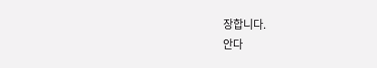장합니다.
안다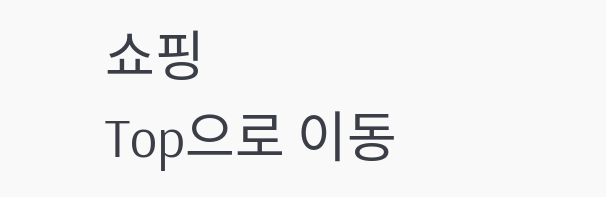쇼핑
Top으로 이동